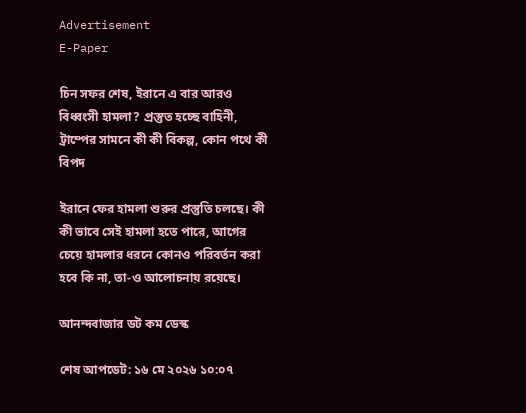Advertisement
E-Paper

চিন সফর শেষ, ইরানে এ বার আরও বিধ্বংসী হামলা? প্রস্তুত হচ্ছে বাহিনী, ট্রাম্পের সামনে কী কী বিকল্প, কোন পথে কী বিপদ

ইরানে ফের হামলা শুরুর প্রস্তুতি চলছে। কী কী ভাবে সেই হামলা হতে পারে, আগের চেয়ে হামলার ধরনে কোনও পরিবর্তন করা হবে কি না, তা-ও আলোচনায় রয়েছে।

আনন্দবাজার ডট কম ডেস্ক

শেষ আপডেট: ১৬ মে ২০২৬ ১০:০৭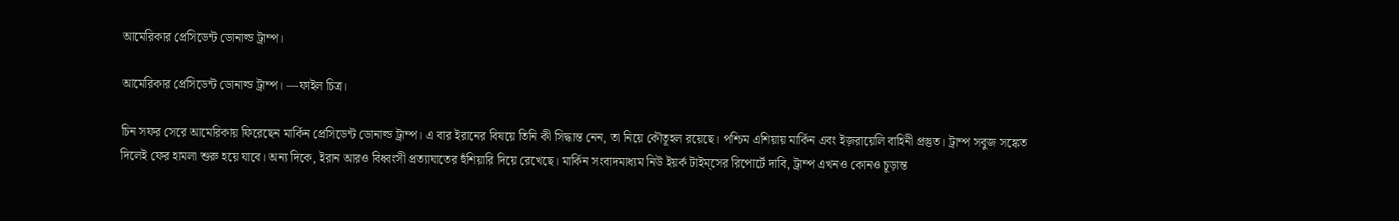আমেরিকার প্রেসিডেন্ট ডোনাল্ড ট্রাম্প।

আমেরিকার প্রেসিডেন্ট ডোনাল্ড ট্রাম্প। —ফাইল চিত্র।

চিন সফর সেরে আমেরিকায় ফিরেছেন মার্কিন প্রেসিডেন্ট ডোনাল্ড ট্রাম্প। এ বার ইরানের বিষয়ে তিনি কী সিদ্ধান্ত নেন, তা নিয়ে কৌতূহল রয়েছে। পশ্চিম এশিয়ায় মার্কিন এবং ইজ়রায়েলি বাহিনী প্রস্তুত। ট্রাম্প সবুজ সঙ্কেত দিলেই ফের হামলা শুরু হয়ে যাবে। অন্য দিকে, ইরান আরও বিধ্বংসী প্রত্যাঘাতের হুঁশিয়ারি দিয়ে রেখেছে। মার্কিন সংবাদমাধ্যম নিউ ইয়র্ক টাইম্‌সের রিপোর্টে দাবি, ট্রাম্প এখনও কোনও চূড়ান্ত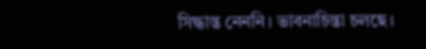সিদ্ধান্ত নেননি। ভাবনাচিন্তা চলছে।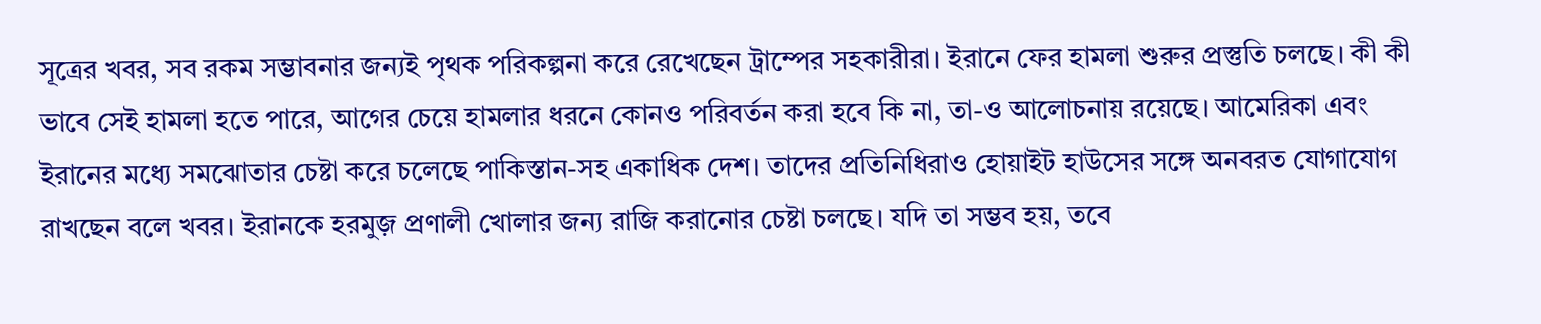সূত্রের খবর, সব রকম সম্ভাবনার জন্যই পৃথক পরিকল্পনা করে রেখেছেন ট্রাম্পের সহকারীরা। ইরানে ফের হামলা শুরুর প্রস্তুতি চলছে। কী কী ভাবে সেই হামলা হতে পারে, আগের চেয়ে হামলার ধরনে কোনও পরিবর্তন করা হবে কি না, তা-ও আলোচনায় রয়েছে। আমেরিকা এবং ইরানের মধ্যে সমঝোতার চেষ্টা করে চলেছে পাকিস্তান-সহ একাধিক দেশ। তাদের প্রতিনিধিরাও হোয়াইট হাউসের সঙ্গে অনবরত যোগাযোগ রাখছেন বলে খবর। ইরানকে হরমুজ় প্রণালী খোলার জন্য রাজি করানোর চেষ্টা চলছে। যদি তা সম্ভব হয়, তবে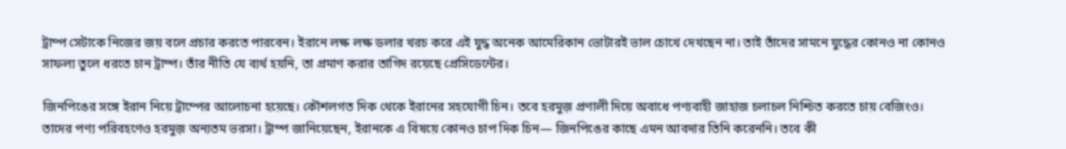ট্রাম্প সেটাকে নিজের জয় বলে প্রচার করতে পারবেন। ইরানে লক্ষ লক্ষ ডলার খরচ করে এই যুদ্ধ অনেক আমেরিকান ভোটারই ভাল চোখে দেখছেন না। তাই তাঁদের সামনে যুদ্ধের কোনও না কোনও সাফল্য তুলে ধরতে চান ট্রাম্প। তাঁর নীতি যে ব্যর্থ হয়নি, তা প্রমাণ করার তাগিদ রয়েছে প্রেসিডেন্টের।

জিনপিঙের সঙ্গে ইরান নিয়ে ট্রাম্পের আলোচনা হয়েছে। কৌশলগত দিক থেকে ইরানের সহযোগী চিন। তবে হরমুজ় প্রণালী দিয়ে অবাধে পণ্যবাহী জাহাজ চলাচল নিশ্চিত করতে চায় বেজিংও। তাদের পণ্য পরিবহণেও হরমুজ় অন্যতম ভরসা। ট্রাম্প জানিয়েছেন, ইরানকে এ বিষয়ে কোনও চাপ দিক চিন— জিনপিঙের কাছে এমন আবদার তিনি করেননি। তবে কী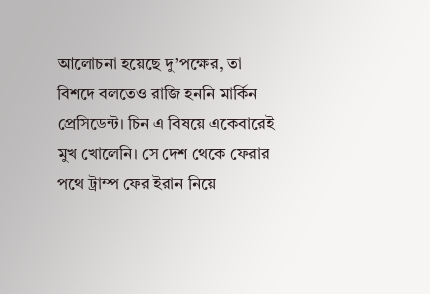আলোচনা হয়েছে দু’পক্ষের, তা বিশদে বলতেও রাজি হননি মার্কিন প্রেসিডেন্ট। চিন এ বিষয়ে একেবারেই মুখ খোলেনি। সে দেশ থেকে ফেরার পথে ট্রাম্প ফের ইরান নিয়ে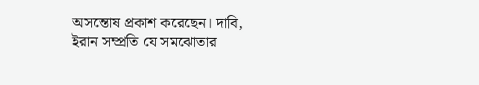অসন্তোষ প্রকাশ করেছেন। দাবি, ইরান সম্প্রতি যে সমঝোতার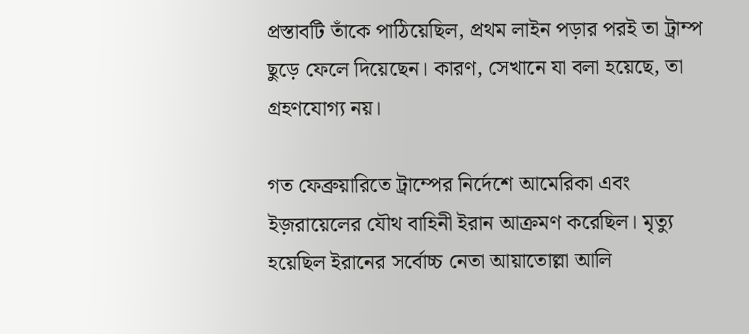প্রস্তাবটি তাঁকে পাঠিয়েছিল, প্রথম লাইন পড়ার পরই তা ট্রাম্প ছুড়ে ফেলে দিয়েছেন। কারণ, সেখানে যা বলা হয়েছে, তা গ্রহণযোগ্য নয়।

গত ফেব্রুয়ারিতে ট্রাম্পের নির্দেশে আমেরিকা এবং ইজ়রায়েলের যৌথ বাহিনী ইরান আক্রমণ করেছিল। মৃত্যু হয়েছিল ইরানের সর্বোচ্চ নেতা আয়াতোল্লা আলি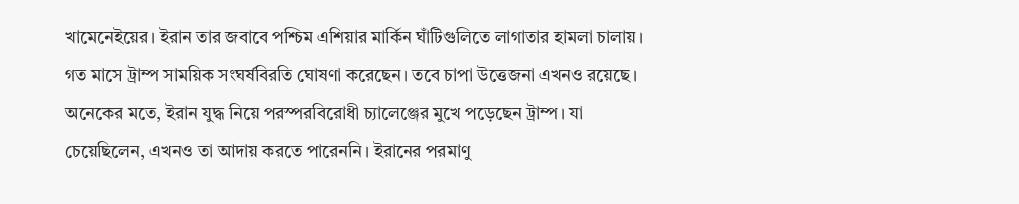খামেনেইয়ের। ইরান তার জবাবে পশ্চিম এশিয়ার মার্কিন ঘাঁটিগুলিতে লাগাতার হামলা চালায়। গত মাসে ট্রাম্প সাময়িক সংঘর্ষবিরতি ঘোষণা করেছেন। তবে চাপা উত্তেজনা এখনও রয়েছে। অনেকের মতে, ইরান যুদ্ধ নিয়ে পরস্পরবিরোধী চ্যালেঞ্জের মুখে পড়েছেন ট্রাম্প। যা চেয়েছিলেন, এখনও তা আদায় করতে পারেননি। ইরানের পরমাণু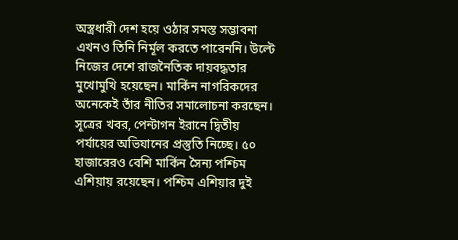অস্ত্রধারী দেশ হয়ে ওঠার সমস্ত সম্ভাবনা এখনও তিনি নির্মূল করতে পারেননি। উল্টে নিজের দেশে রাজনৈতিক দায়বদ্ধতার মুখোমুখি হয়েছেন। মার্কিন নাগরিকদের অনেকেই তাঁর নীতির সমালোচনা করছেন। সূত্রের খবর, পেন্টাগন ইরানে দ্বিতীয় পর্যায়ের অভিযানের প্রস্তুতি নিচ্ছে। ৫০ হাজারেরও বেশি মার্কিন সৈন্য পশ্চিম এশিয়ায় রয়েছেন। পশ্চিম এশিয়ার দুই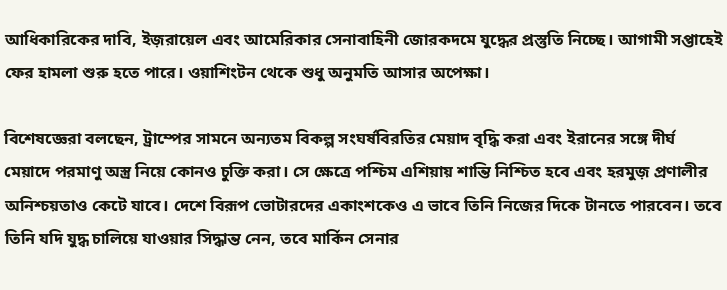আধিকারিকের দাবি, ইজ়রায়েল এবং আমেরিকার সেনাবাহিনী জোরকদমে যুদ্ধের প্রস্তুতি নিচ্ছে। আগামী সপ্তাহেই ফের হামলা শুরু হতে পারে। ওয়াশিংটন থেকে শুধু অনুমতি আসার অপেক্ষা।

বিশেষজ্ঞেরা বলছেন, ট্রাম্পের সামনে অন্যতম বিকল্প সংঘর্ষবিরতির মেয়াদ বৃদ্ধি করা এবং ইরানের সঙ্গে দীর্ঘ মেয়াদে পরমাণু অস্ত্র নিয়ে কোনও চুক্তি করা। সে ক্ষেত্রে পশ্চিম এশিয়ায় শান্তি নিশ্চিত হবে এবং হরমুজ় প্রণালীর অনিশ্চয়তাও কেটে যাবে। দেশে বিরূপ ভোটারদের একাংশকেও এ ভাবে তিনি নিজের দিকে টানতে পারবেন। তবে তিনি যদি যুদ্ধ চালিয়ে যাওয়ার সিদ্ধান্ত নেন, তবে মার্কিন সেনার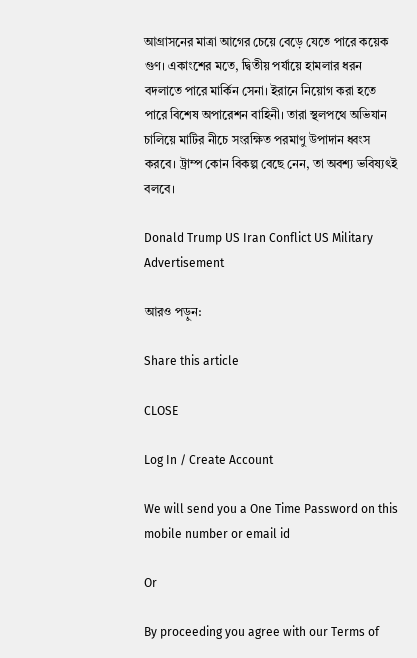আগ্রাসনের মাত্রা আগের চেয়ে বেড়ে যেতে পারে কয়েক গুণ। একাংশের মতে, দ্বিতীয় পর্যায়ে হামলার ধরন বদলাতে পারে মার্কিন সেনা। ইরানে নিয়োগ করা হতে পারে বিশেষ অপারেশন বাহিনী। তারা স্থলপথে অভিযান চালিয়ে মাটির নীচে সংরক্ষিত পরমাণু উপাদান ধ্বংস করবে। ট্রাম্প কোন বিকল্প বেছে নেন, তা অবশ্য ভবিষ্যৎই বলবে।

Donald Trump US Iran Conflict US Military
Advertisement

আরও পড়ুন:

Share this article

CLOSE

Log In / Create Account

We will send you a One Time Password on this mobile number or email id

Or

By proceeding you agree with our Terms of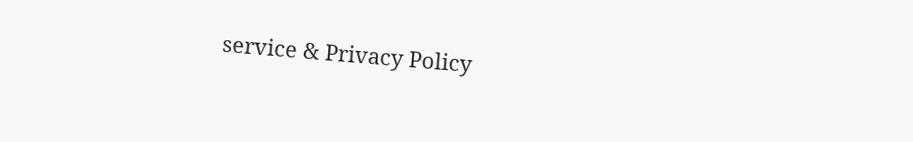service & Privacy Policy